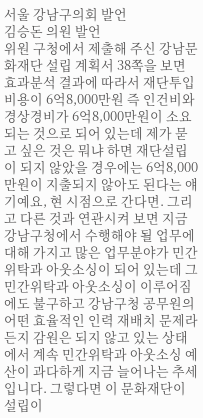서울 강남구의회 발언
김승돈 의원 발언
위원 구청에서 제출해 주신 강남문화재단 설립 계획서 38쪽을 보면 효과분석 결과에 따라서 재단투입 비용이 6억8,000만원 즉 인건비와 경상경비가 6억8,000만원이 소요되는 것으로 되어 있는데 제가 묻고 싶은 것은 뭐냐 하면 재단설립이 되지 않았을 경우에는 6억8,000만원이 지출되지 않아도 된다는 얘기예요, 현 시점으로 간다면. 그리고 다른 것과 연관시켜 보면 지금 강남구청에서 수행해야 될 업무에 대해 가지고 많은 업무분야가 민간위탁과 아웃소싱이 되어 있는데 그 민간위탁과 아웃소싱이 이루어짐에도 불구하고 강남구청 공무원의 어떤 효율적인 인력 재배치 문제라든지 감원은 되지 않고 있는 상태에서 계속 민간위탁과 아웃소싱 예산이 과다하게 지금 늘어나는 추세입니다. 그렇다면 이 문화재단이 설립이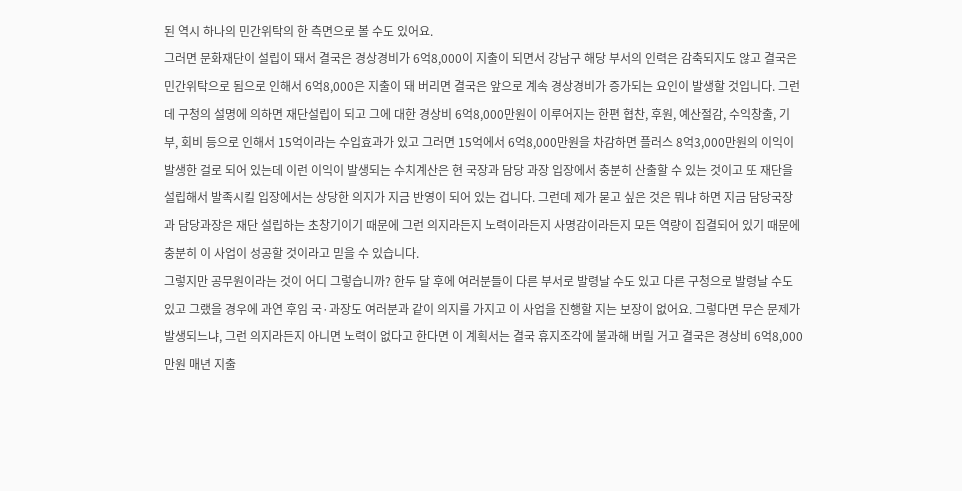된 역시 하나의 민간위탁의 한 측면으로 볼 수도 있어요.
그러면 문화재단이 설립이 돼서 결국은 경상경비가 6억8,000이 지출이 되면서 강남구 해당 부서의 인력은 감축되지도 않고 결국은 민간위탁으로 됨으로 인해서 6억8,000은 지출이 돼 버리면 결국은 앞으로 계속 경상경비가 증가되는 요인이 발생할 것입니다. 그런데 구청의 설명에 의하면 재단설립이 되고 그에 대한 경상비 6억8,000만원이 이루어지는 한편 협찬, 후원, 예산절감, 수익창출, 기부, 회비 등으로 인해서 15억이라는 수입효과가 있고 그러면 15억에서 6억8,000만원을 차감하면 플러스 8억3,000만원의 이익이 발생한 걸로 되어 있는데 이런 이익이 발생되는 수치계산은 현 국장과 담당 과장 입장에서 충분히 산출할 수 있는 것이고 또 재단을 설립해서 발족시킬 입장에서는 상당한 의지가 지금 반영이 되어 있는 겁니다. 그런데 제가 묻고 싶은 것은 뭐냐 하면 지금 담당국장과 담당과장은 재단 설립하는 초창기이기 때문에 그런 의지라든지 노력이라든지 사명감이라든지 모든 역량이 집결되어 있기 때문에 충분히 이 사업이 성공할 것이라고 믿을 수 있습니다.
그렇지만 공무원이라는 것이 어디 그렇습니까? 한두 달 후에 여러분들이 다른 부서로 발령날 수도 있고 다른 구청으로 발령날 수도 있고 그랬을 경우에 과연 후임 국·과장도 여러분과 같이 의지를 가지고 이 사업을 진행할 지는 보장이 없어요. 그렇다면 무슨 문제가 발생되느냐, 그런 의지라든지 아니면 노력이 없다고 한다면 이 계획서는 결국 휴지조각에 불과해 버릴 거고 결국은 경상비 6억8,000만원 매년 지출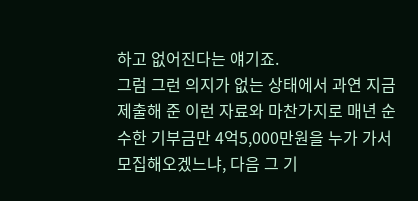하고 없어진다는 얘기죠.
그럼 그런 의지가 없는 상태에서 과연 지금 제출해 준 이런 자료와 마찬가지로 매년 순수한 기부금만 4억5,000만원을 누가 가서 모집해오겠느냐, 다음 그 기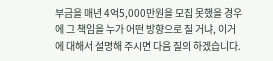부금을 매년 4억5,000만원을 모집 못했을 경우에 그 책임을 누가 어떤 방향으로 질 거냐, 이거에 대해서 설명해 주시면 다음 질의 하겠습니다.